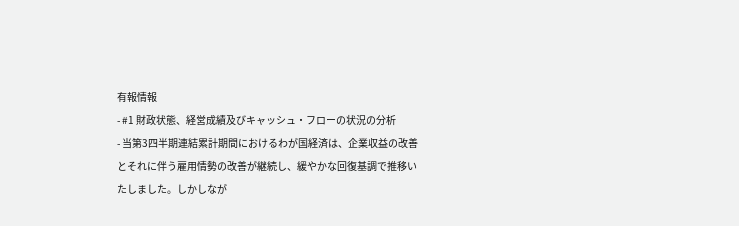有報情報
- #1 財政状態、経営成績及びキャッシュ・フローの状況の分析
- 当第3四半期連結累計期間におけるわが国経済は、企業収益の改善とそれに伴う雇用情勢の改善が継続し、緩やかな回復基調で推移いたしました。しかしなが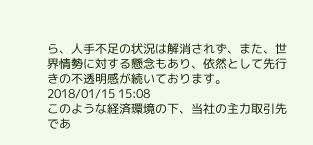ら、人手不足の状況は解消されず、また、世界情勢に対する懸念もあり、依然として先行きの不透明感が続いております。2018/01/15 15:08
このような経済環境の下、当社の主力取引先であ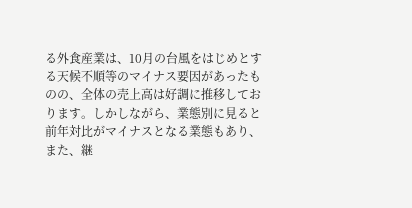る外食産業は、10月の台風をはじめとする天候不順等のマイナス要因があったものの、全体の売上高は好調に推移しております。しかしながら、業態別に見ると前年対比がマイナスとなる業態もあり、また、継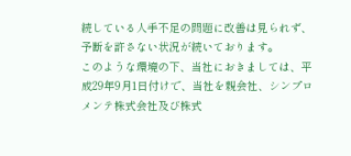続している人手不足の問題に改善は見られず、予断を許さない状況が続いております。
このような環境の下、当社におきましては、平成29年9月1日付けで、当社を親会社、シンプロメンテ株式会社及び株式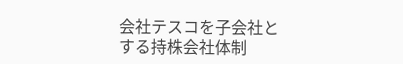会社テスコを子会社とする持株会社体制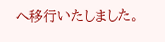へ移行いたしました。